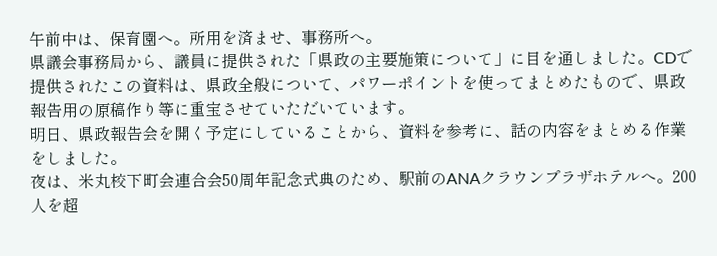午前中は、保育園へ。所用を済ませ、事務所へ。
県議会事務局から、議員に提供された「県政の主要施策について」に目を通しました。CDで提供されたこの資料は、県政全般について、パワーポイントを使ってまとめたもので、県政報告用の原稿作り等に重宝させていただいています。
明日、県政報告会を開く予定にしていることから、資料を参考に、話の内容をまとめる作業をしました。
夜は、米丸校下町会連合会50周年記念式典のため、駅前のANAクラウンプラザホテルへ。200人を超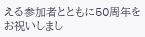える参加者とともに50周年をお祝いしまし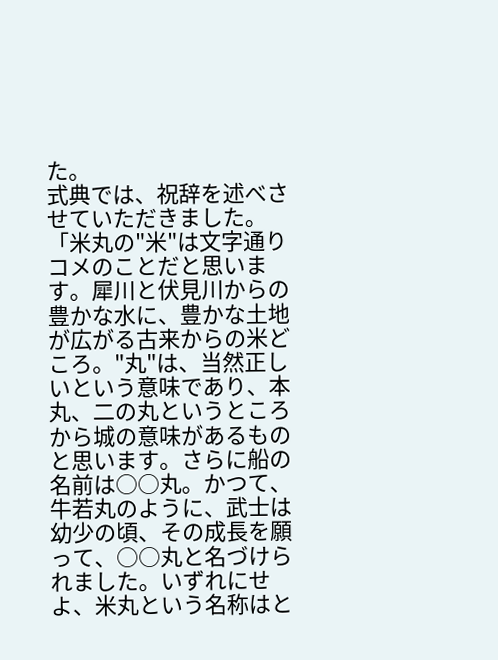た。
式典では、祝辞を述べさせていただきました。
「米丸の"米"は文字通りコメのことだと思います。犀川と伏見川からの豊かな水に、豊かな土地が広がる古来からの米どころ。"丸"は、当然正しいという意味であり、本丸、二の丸というところから城の意味があるものと思います。さらに船の名前は○○丸。かつて、牛若丸のように、武士は幼少の頃、その成長を願って、○○丸と名づけられました。いずれにせよ、米丸という名称はと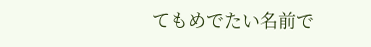てもめでたい名前で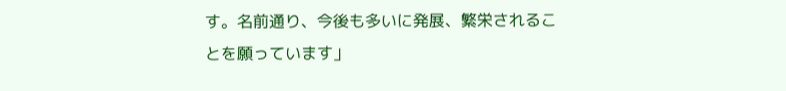す。名前通り、今後も多いに発展、繁栄されることを願っています」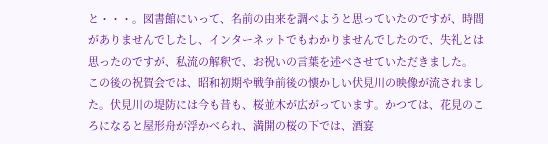と・・・。図書館にいって、名前の由来を調べようと思っていたのですが、時間がありませんでしたし、インターネットでもわかりませんでしたので、失礼とは思ったのですが、私流の解釈で、お祝いの言葉を述べさせていただきました。
この後の祝賀会では、昭和初期や戦争前後の懐かしい伏見川の映像が流されました。伏見川の堤防には今も昔も、桜並木が広がっています。かつては、花見のころになると屋形舟が浮かべられ、満開の桜の下では、酒宴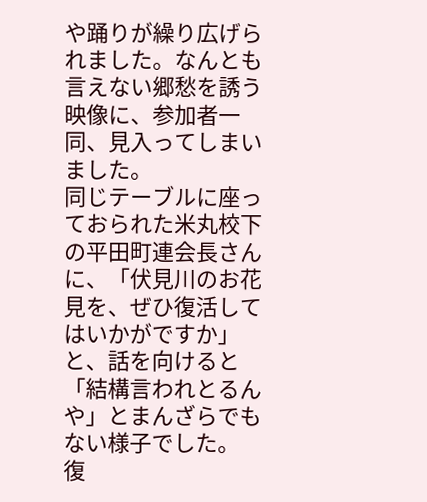や踊りが繰り広げられました。なんとも言えない郷愁を誘う映像に、参加者一同、見入ってしまいました。
同じテーブルに座っておられた米丸校下の平田町連会長さんに、「伏見川のお花見を、ぜひ復活してはいかがですか」と、話を向けると「結構言われとるんや」とまんざらでもない様子でした。
復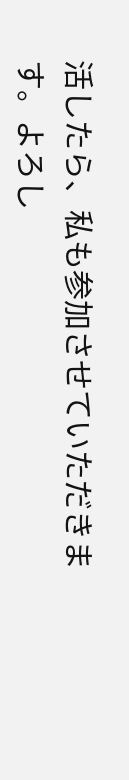活したら、私も参加させていただきます。よろし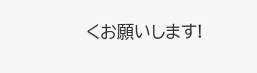くお願いします!